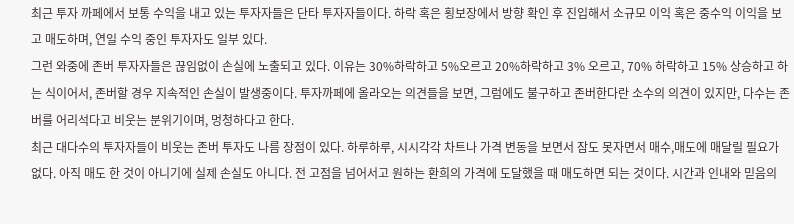최근 투자 까페에서 보통 수익을 내고 있는 투자자들은 단타 투자자들이다. 하락 혹은 횡보장에서 방향 확인 후 진입해서 소규모 이익 혹은 중수익 이익을 보고 매도하며, 연일 수익 중인 투자자도 일부 있다.
그런 와중에 존버 투자자들은 끊임없이 손실에 노출되고 있다. 이유는 30%하락하고 5%오르고 20%하락하고 3% 오르고, 70% 하락하고 15% 상승하고 하는 식이어서, 존버할 경우 지속적인 손실이 발생중이다. 투자까페에 올라오는 의견들을 보면, 그럼에도 불구하고 존버한다란 소수의 의견이 있지만, 다수는 존버를 어리석다고 비웃는 분위기이며, 멍청하다고 한다.
최근 대다수의 투자자들이 비웃는 존버 투자도 나름 장점이 있다. 하루하루, 시시각각 차트나 가격 변동을 보면서 잠도 못자면서 매수,매도에 매달릴 필요가 없다. 아직 매도 한 것이 아니기에 실제 손실도 아니다. 전 고점을 넘어서고 원하는 환희의 가격에 도달했을 때 매도하면 되는 것이다. 시간과 인내와 믿음의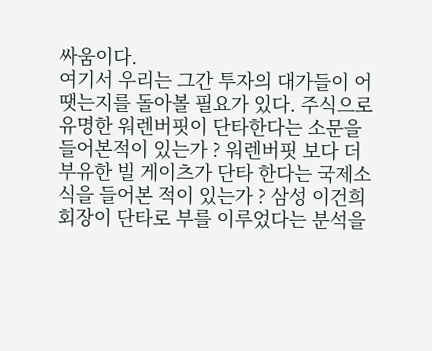싸움이다.
여기서 우리는 그간 투자의 대가들이 어땟는지를 돌아볼 필요가 있다. 주식으로 유명한 워렌버핏이 단타한다는 소문을 들어본적이 있는가 ? 워렌버핏 보다 더 부유한 빌 게이츠가 단타 한다는 국제소식을 들어본 적이 있는가 ? 삼성 이건희 회장이 단타로 부를 이루었다는 분석을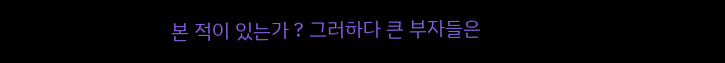본 적이 있는가 ? 그러하다 큰 부자들은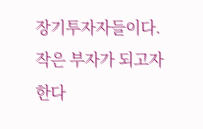장기투자자들이다.
작은 부자가 되고자 한다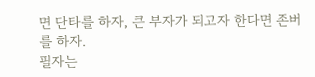면 단타를 하자, 큰 부자가 되고자 한다면 존버를 하자.
필자는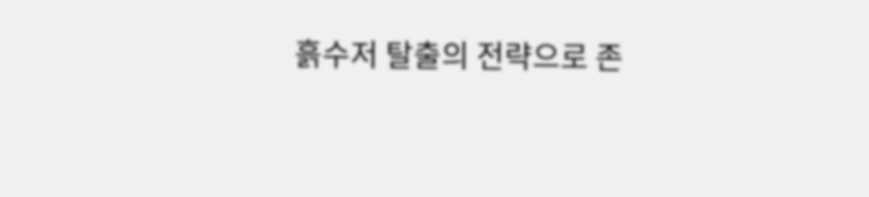흙수저 탈출의 전략으로 존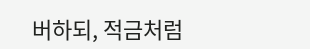버하되, 적금처럼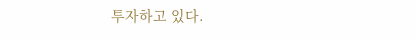투자하고 있다.